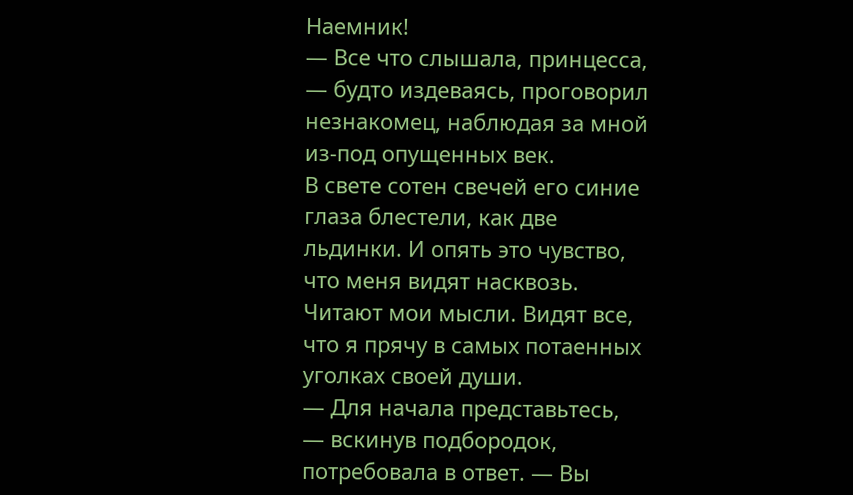Наемник!
— Все что слышала, принцесса, — будто издеваясь, проговорил незнакомец, наблюдая за мной из-под опущенных век.
В свете сотен свечей его синие глаза блестели, как две льдинки. И опять это чувство, что меня видят насквозь. Читают мои мысли. Видят все, что я прячу в самых потаенных уголках своей души.
— Для начала представьтесь, — вскинув подбородок, потребовала в ответ. — Вы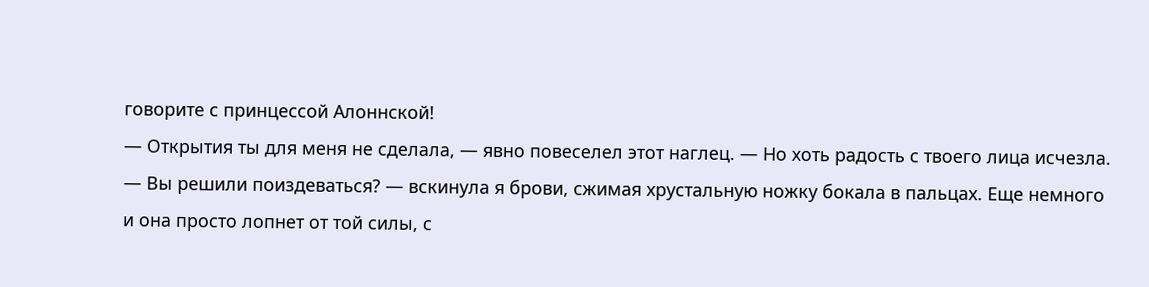говорите с принцессой Алоннской!
— Открытия ты для меня не сделала, — явно повеселел этот наглец. — Но хоть радость с твоего лица исчезла.
— Вы решили поиздеваться? — вскинула я брови, сжимая хрустальную ножку бокала в пальцах. Еще немного и она просто лопнет от той силы, с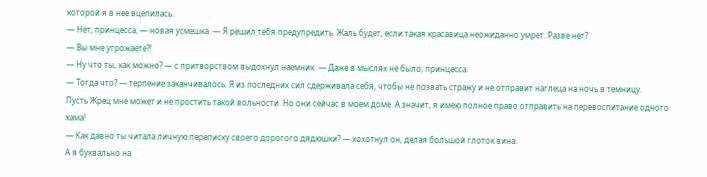которой я в нее вцепилась.
— Нет, принцесса, — новая усмешка. — Я решил тебя предупредить. Жаль будет, если такая красавица неожиданно умрет. Разве нет?
— Вы мне угрожаете?!
— Ну что ты, как можно? — с притворством выдохнул наемник. — Даже в мыслях не было, принцесса.
— Тогда что? — терпение заканчивалось. Я из последних сил сдерживала себя, чтобы не позвать стражу и не отправит наглеца на ночь в темницу.
Пусть Жрец мне может и не простить такой вольности. Но они сейчас в моем доме. А значит, я имею полное право отправить на перевоспитание одного хама!
— Как давно ты читала личную переписку своего дорогого дядюшки? — хохотнул он, делая большой глоток вина.
А я буквально на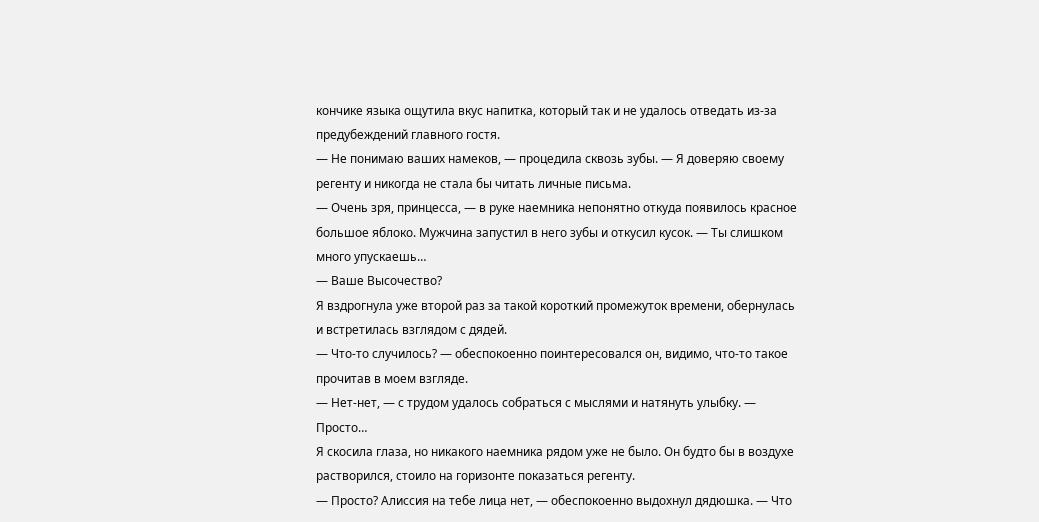кончике языка ощутила вкус напитка, который так и не удалось отведать из-за предубеждений главного гостя.
— Не понимаю ваших намеков, — процедила сквозь зубы. — Я доверяю своему регенту и никогда не стала бы читать личные письма.
— Очень зря, принцесса, — в руке наемника непонятно откуда появилось красное большое яблоко. Мужчина запустил в него зубы и откусил кусок. — Ты слишком много упускаешь…
— Ваше Высочество?
Я вздрогнула уже второй раз за такой короткий промежуток времени, обернулась и встретилась взглядом с дядей.
— Что-то случилось? — обеспокоенно поинтересовался он, видимо, что-то такое прочитав в моем взгляде.
— Нет-нет, — с трудом удалось собраться с мыслями и натянуть улыбку. — Просто…
Я скосила глаза, но никакого наемника рядом уже не было. Он будто бы в воздухе растворился, стоило на горизонте показаться регенту.
— Просто? Алиссия на тебе лица нет, — обеспокоенно выдохнул дядюшка. — Что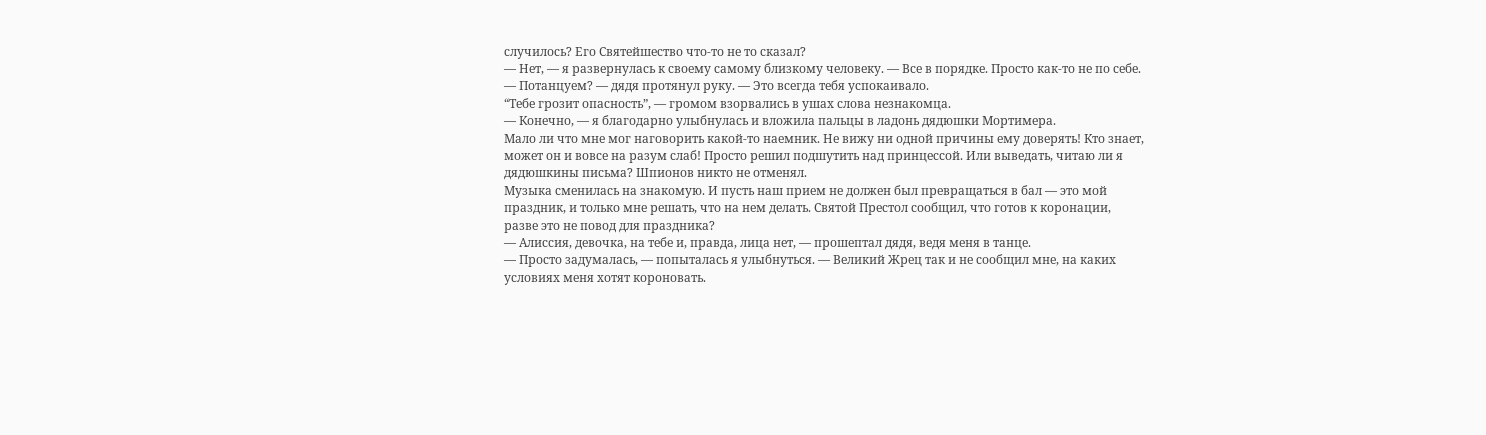случилось? Его Святейшество что-то не то сказал?
— Нет, — я развернулась к своему самому близкому человеку. — Все в порядке. Просто как-то не по себе.
— Потанцуем? — дядя протянул руку. — Это всегда тебя успокаивало.
“Тебе грозит опасность”, — громом взорвались в ушах слова незнакомца.
— Конечно, — я благодарно улыбнулась и вложила пальцы в ладонь дядюшки Мортимера.
Мало ли что мне мог наговорить какой-то наемник. Не вижу ни одной причины ему доверять! Кто знает, может он и вовсе на разум слаб! Просто решил подшутить над принцессой. Или выведать, читаю ли я дядюшкины письма? Шпионов никто не отменял.
Музыка сменилась на знакомую. И пусть наш прием не должен был превращаться в бал — это мой праздник, и только мне решать, что на нем делать. Святой Престол сообщил, что готов к коронации, разве это не повод для праздника?
— Алиссия, девочка, на тебе и, правда, лица нет, — прошептал дядя, ведя меня в танце.
— Просто задумалась, — попыталась я улыбнуться. — Великий Жрец так и не сообщил мне, на каких условиях меня хотят короновать.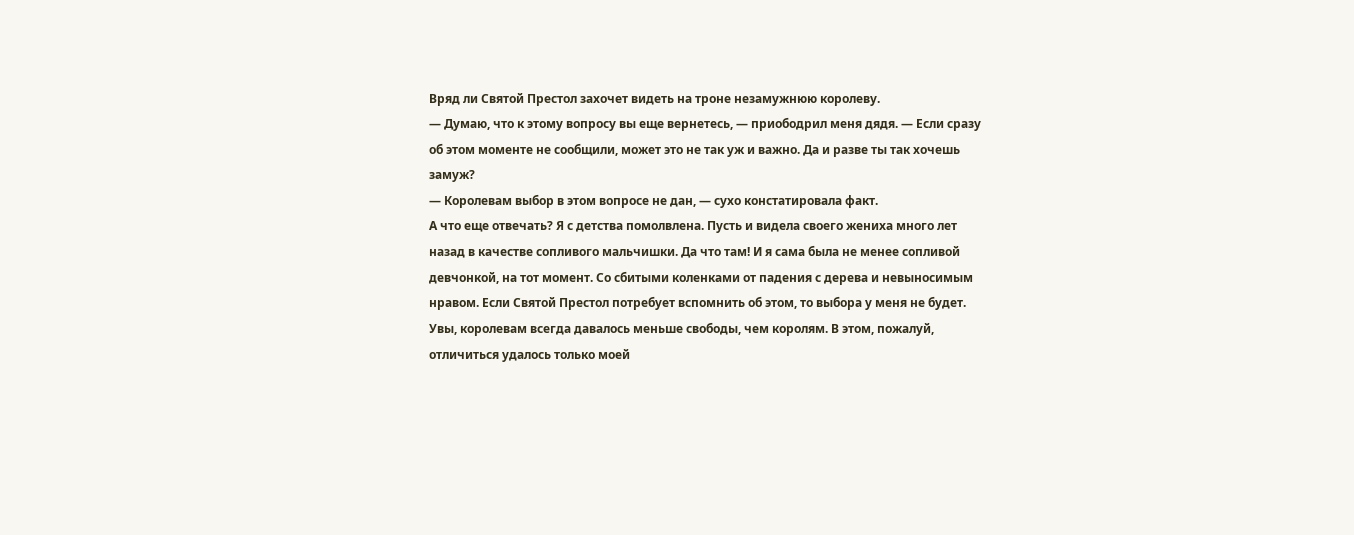Вряд ли Святой Престол захочет видеть на троне незамужнюю королеву.
— Думаю, что к этому вопросу вы еще вернетесь, — приободрил меня дядя. — Если сразу об этом моменте не сообщили, может это не так уж и важно. Да и разве ты так хочешь замуж?
— Королевам выбор в этом вопросе не дан, — сухо констатировала факт.
А что еще отвечать? Я с детства помолвлена. Пусть и видела своего жениха много лет назад в качестве сопливого мальчишки. Да что там! И я сама была не менее сопливой девчонкой, на тот момент. Со сбитыми коленками от падения с дерева и невыносимым нравом. Если Святой Престол потребует вспомнить об этом, то выбора у меня не будет. Увы, королевам всегда давалось меньше свободы, чем королям. В этом, пожалуй, отличиться удалось только моей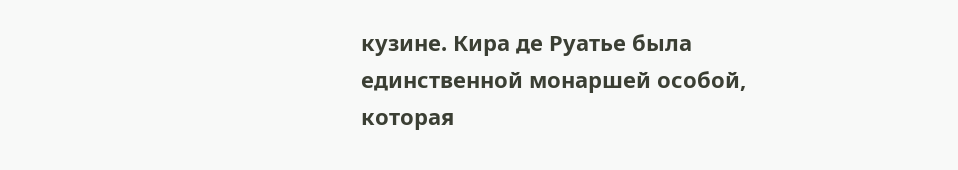кузине. Кира де Руатье была единственной монаршей особой, которая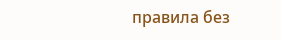правила без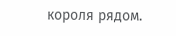короля рядом.